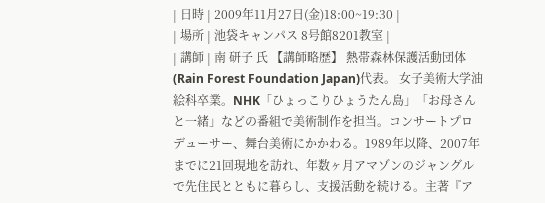| 日時 | 2009年11月27日(金)18:00~19:30 |
| 場所 | 池袋キャンパス 8号館8201教室 |
| 講師 | 南 研子 氏 【講師略歴】 熱帯森林保護活動団体(Rain Forest Foundation Japan)代表。 女子美術大学油絵科卒業。NHK「ひょっこりひょうたん島」「お母さんと一緒」などの番組で美術制作を担当。コンサートプロデューサー、舞台美術にかかわる。1989年以降、2007年までに21回現地を訪れ、年数ヶ月アマゾンのジャングルで先住民とともに暮らし、支援活動を続ける。主著『ア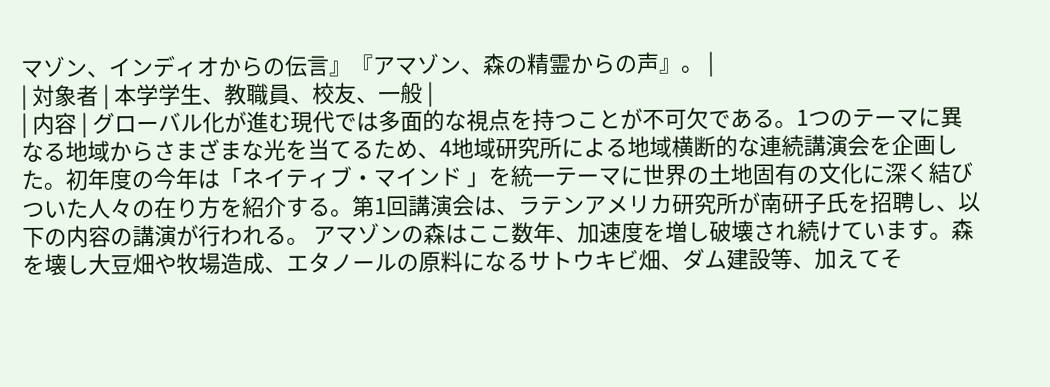マゾン、インディオからの伝言』『アマゾン、森の精霊からの声』。 |
| 対象者 | 本学学生、教職員、校友、一般 |
| 内容 | グローバル化が進む現代では多面的な視点を持つことが不可欠である。1つのテーマに異なる地域からさまざまな光を当てるため、4地域研究所による地域横断的な連続講演会を企画した。初年度の今年は「ネイティブ・マインド 」を統一テーマに世界の土地固有の文化に深く結びついた人々の在り方を紹介する。第1回講演会は、ラテンアメリカ研究所が南研子氏を招聘し、以下の内容の講演が行われる。 アマゾンの森はここ数年、加速度を増し破壊され続けています。森を壊し大豆畑や牧場造成、エタノールの原料になるサトウキビ畑、ダム建設等、加えてそ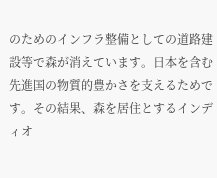のためのインフラ整備としての道路建設等で森が消えています。日本を含む先進国の物質的豊かさを支えるためです。その結果、森を居住とするインディオ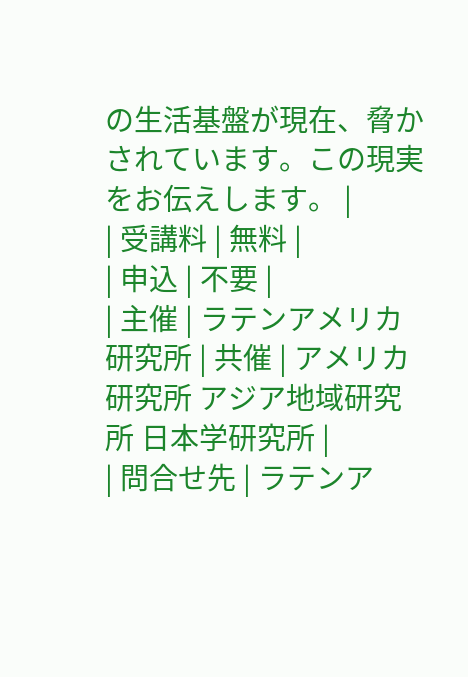の生活基盤が現在、脅かされています。この現実をお伝えします。 |
| 受講料 | 無料 |
| 申込 | 不要 |
| 主催 | ラテンアメリカ研究所 | 共催 | アメリカ研究所 アジア地域研究所 日本学研究所 |
| 問合せ先 | ラテンア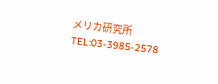メリカ研究所 TEL:03-3985-2578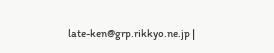late-ken@grp.rikkyo.ne.jp |